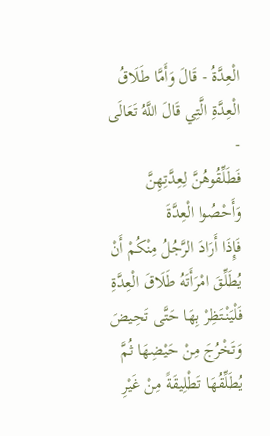الْعِدَّةُ - قَالَ وَأَمَّا طَلَاقُ الْعِدَّةِ الَّتِي قَالَ اللَّهُ تَعَالَى -
فَطَلِّقُوهُنَّ لِعِدَّتِهِنَّ وَأَحْصُوا الْعِدَّةَ
فَإِذَا أَرَادَ الرَّجُلُ مِنْكُمْ أَنْ يُطَلِّقَ امْرَأَتَهُ طَلَاقَ الْعِدَّةِ فَلْيَنْتَظِرْ بِهَا حَتَّى تَحِيضَ وَتَخْرُجَ مِنْ حَيْضِهَا ثُمَّ يُطَلِّقُهَا تَطْلِيقَةً مِنْ غَيْرِ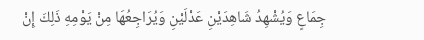جِمَاعٍ وَيُشْهِدُ شَاهِدَيْنِ عَدْلَيْنِ وَيُرَاجِعُهَا مِنْ يَوْمِهِ ذَلِكَ إِنْ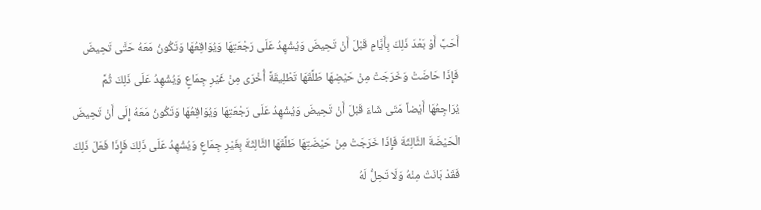أَحَبَّ أَوْ بَعْدَ ذَلِكَ بِأَيَّامٍ قَبْلَ أَنْ تَحِيضَ وَيُشْهِدُ عَلَى رَجْعَتِهَا وَيُوَاقِعُهَا وَتَكُونُ مَعَهُ حَتَّى تَحِيضَ فَإِذَا حَاضَتْ وَخَرَجَتْ مِنْ حَيْضِهَا طَلَّقَهَا تَطْلِيقَةً أُخْرَى مِنْ غَيْرِ جِمَاعٍ وَيُشْهِدُ عَلَى ذَلِكَ ثُمَّ يُرَاجِعُهَا أَيْضاً مَتَى شَاءَ قَبْلَ أَنْ تَحِيضَ وَيُشْهِدُ عَلَى رَجْعَتِهَا وَيُوَاقِعُهَا وَتَكُونُ مَعَهُ إِلَى أَنْ تَحِيضَ الْحَيْضَةَ الثَّالِثَةَ فَإِذَا خَرَجَتْ مِنْ حَيْضَتِهَا طَلَّقَهَا الثَّالِثَةَ بِغَيْرِ جِمَاعٍ وَيُشْهِدُ عَلَى ذَلِكَ فَإِذَا فَعَلَ ذَلِكَ فَقَدْ بَانَتْ مِنْهُ وَلَا تَحِلُّ لَهُ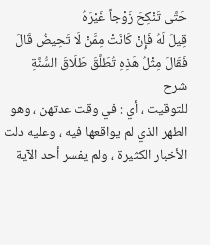حَتَّى تَنْكِحَ زَوْجاً غَيْرَهُ
قِيلَ لَهُ فَإِنْ كَانَتْ مِمَّنْ لَا تَحِيضُ قَالَ فَقَالَ مِثْلُ هَذِهِ تُطَلَّقَ طَلَاقَ السُّنَّةِ
شرح
للتوقيت ، أي : في وقت عدتهن ، وهو الطهر الذي لم يواقعها فيه ، وعليه دلت الأخبار الكثيرة ، ولم يفسر أحد الآية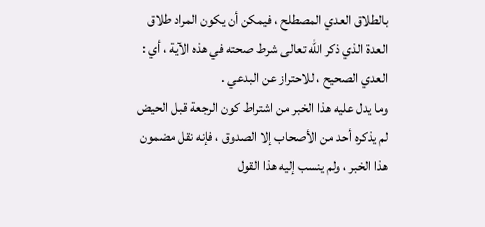بالطلاق العدي المصطلح ، فيمكن أن يكون المراد طلاق العدة الذي ذكر الله تعالى شرط صحته في هذه الآية ، أي : العدي الصحيح ، للاحتراز عن البدعي .
وما يدل عليه هذا الخبر من اشتراط كون الرجعة قبل الحيض لم يذكره أحد من الأصحاب إلا الصدوق ، فإنه نقل مضمون هذا الخبر ، ولم ينسب إليه هذا القول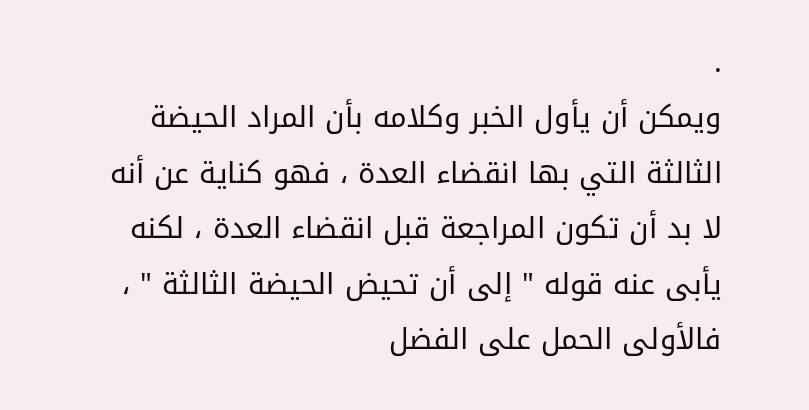.
ويمكن أن يأول الخبر وكلامه بأن المراد الحيضة الثالثة التي بها انقضاء العدة ، فهو كناية عن أنه لا بد أن تكون المراجعة قبل انقضاء العدة ، لكنه يأبى عنه قوله " إلى أن تحيض الحيضة الثالثة " ، فالأولى الحمل على الفضل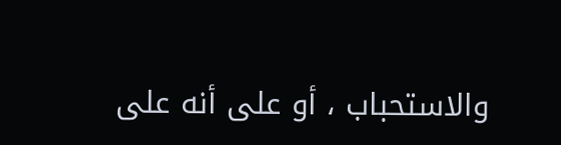والاستحباب ، أو على أنه على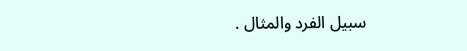سبيل الفرد والمثال .